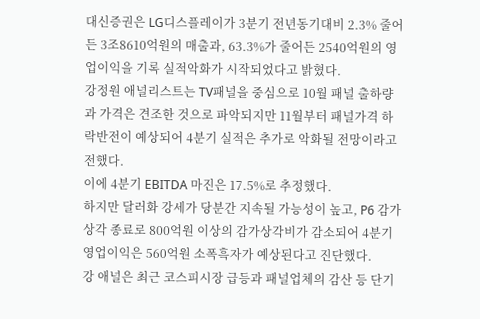대신증권은 LG디스플레이가 3분기 전년동기대비 2.3% 줄어든 3조8610억원의 매출과, 63.3%가 줄어든 2540억원의 영업이익을 기록 실적악화가 시작되었다고 밝혔다.
강정원 애널리스트는 TV패널을 중심으로 10월 패널 출하량과 가격은 견조한 것으로 파악되지만 11월부터 패널가격 하락반전이 예상되어 4분기 실적은 추가로 악화될 전망이라고 전했다.
이에 4분기 EBITDA 마진은 17.5%로 추정했다.
하지만 달러화 강세가 당분간 지속될 가능성이 높고, P6 감가상각 종료로 800억원 이상의 감가상각비가 감소되어 4분기 영업이익은 560억원 소폭흑자가 예상된다고 진단했다.
강 애널은 최근 코스피시장 급등과 패널업체의 감산 등 단기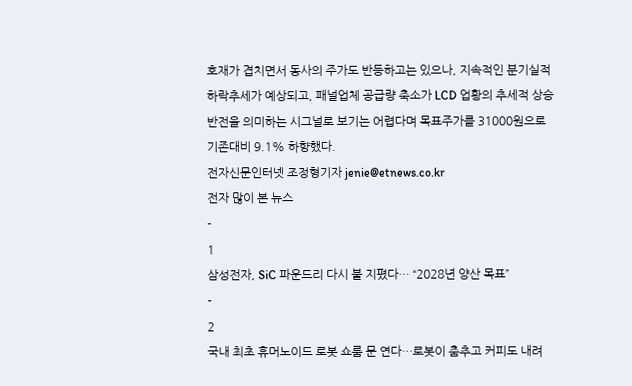호재가 겹치면서 동사의 주가도 반등하고는 있으나, 지속적인 분기실적 하락추세가 예상되고, 패널업체 공급량 축소가 LCD 업황의 추세적 상승반전을 의미하는 시그널로 보기는 어렵다며 목표주가를 31000원으로 기존대비 9.1% 하향했다.
전자신문인터넷 조정형기자 jenie@etnews.co.kr
전자 많이 본 뉴스
-
1
삼성전자, SiC 파운드리 다시 불 지폈다… “2028년 양산 목표”
-
2
국내 최초 휴머노이드 로봇 쇼룸 문 연다…로봇이 춤추고 커피도 내려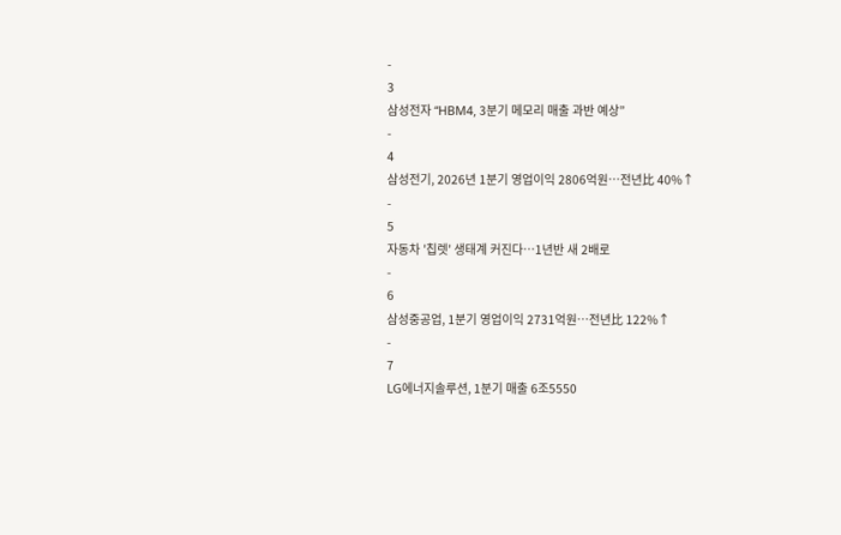-
3
삼성전자 “HBM4, 3분기 메모리 매출 과반 예상”
-
4
삼성전기, 2026년 1분기 영업이익 2806억원…전년比 40%↑
-
5
자동차 '칩렛' 생태계 커진다…1년반 새 2배로
-
6
삼성중공업, 1분기 영업이익 2731억원…전년比 122%↑
-
7
LG에너지솔루션, 1분기 매출 6조5550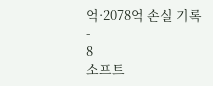억·2078억 손실 기록
-
8
소프트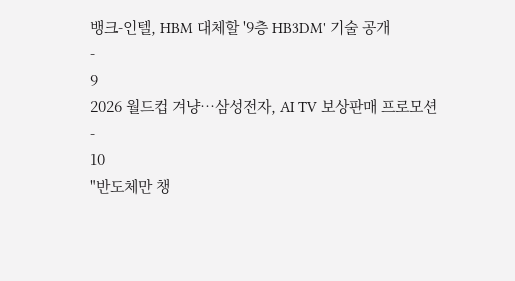뱅크-인텔, HBM 대체할 '9층 HB3DM' 기술 공개
-
9
2026 월드컵 겨냥…삼성전자, AI TV 보상판매 프로모션
-
10
"반도체만 챙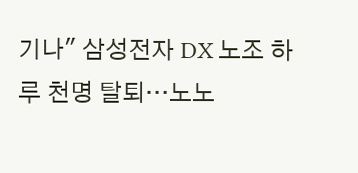기나" 삼성전자 DX 노조 하루 천명 탈퇴…노노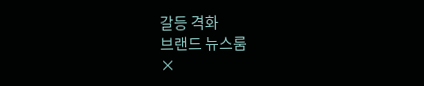갈등 격화
브랜드 뉴스룸
×